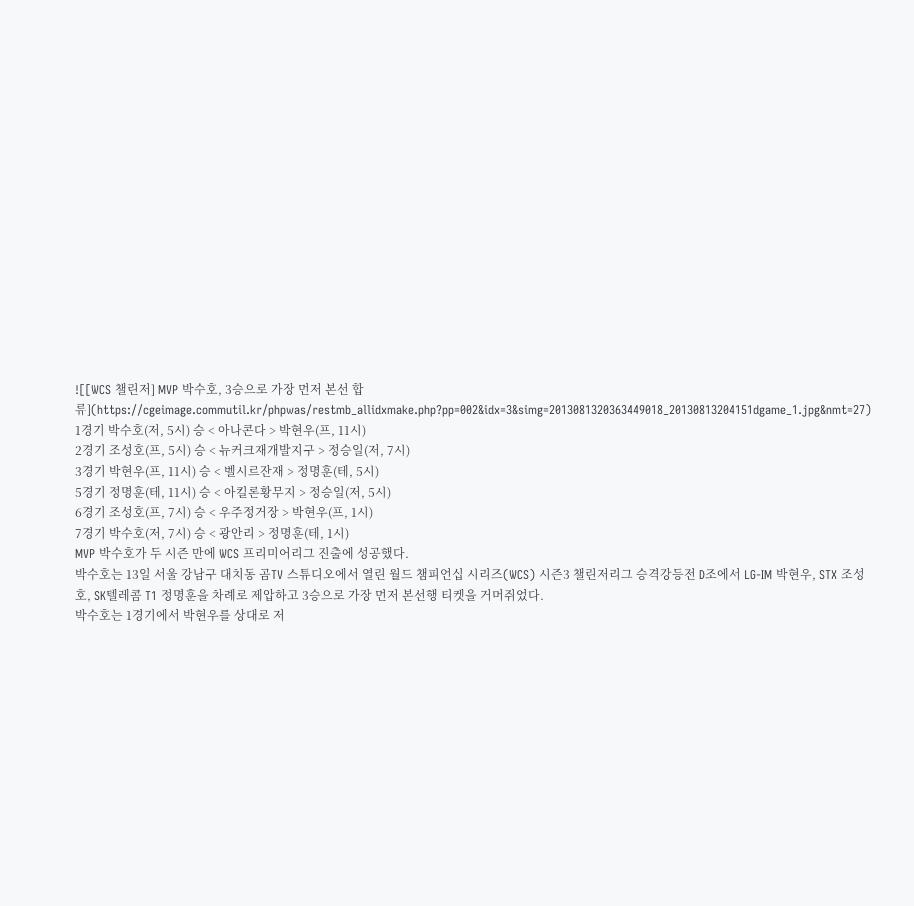![[WCS 챌린저] MVP 박수호, 3승으로 가장 먼저 본선 합류](https://cgeimage.commutil.kr/phpwas/restmb_allidxmake.php?pp=002&idx=3&simg=2013081320363449018_20130813204151dgame_1.jpg&nmt=27)
1경기 박수호(저, 5시) 승 < 아나콘다 > 박현우(프, 11시)
2경기 조성호(프, 5시) 승 < 뉴커크재개발지구 > 정승일(저, 7시)
3경기 박현우(프, 11시) 승 < 벨시르잔재 > 정명훈(테, 5시)
5경기 정명훈(테, 11시) 승 < 아킬론황무지 > 정승일(저, 5시)
6경기 조성호(프, 7시) 승 < 우주정거장 > 박현우(프, 1시)
7경기 박수호(저, 7시) 승 < 광안리 > 정명훈(테, 1시)
MVP 박수호가 두 시즌 만에 WCS 프리미어리그 진출에 성공했다.
박수호는 13일 서울 강남구 대치동 곰TV 스튜디오에서 열린 월드 챔피언십 시리즈(WCS) 시즌3 챌린저리그 승격강등전 D조에서 LG-IM 박현우, STX 조성호, SK텔레콤 T1 정명훈을 차례로 제압하고 3승으로 가장 먼저 본선행 티켓을 거머쥐었다.
박수호는 1경기에서 박현우를 상대로 저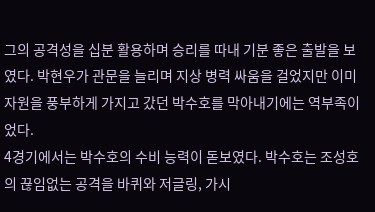그의 공격성을 십분 활용하며 승리를 따내 기분 좋은 출발을 보였다. 박현우가 관문을 늘리며 지상 병력 싸움을 걸었지만 이미 자원을 풍부하게 가지고 갔던 박수호를 막아내기에는 역부족이었다.
4경기에서는 박수호의 수비 능력이 돋보였다. 박수호는 조성호의 끊임없는 공격을 바퀴와 저글링, 가시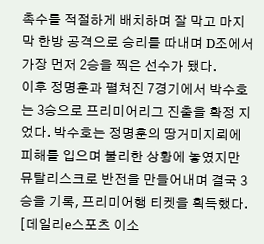촉수를 적절하게 배치하며 잘 막고 마지막 한방 공격으로 승리를 따내며 D조에서 가장 먼저 2승을 찍은 선수가 됐다.
이후 정명훈과 펼쳐진 7경기에서 박수호는 3승으로 프리미어리그 진출을 확정 지었다. 박수호는 정명훈의 땅거미지뢰에 피해를 입으며 불리한 상황에 놓였지만 뮤탈리스크로 반전을 만들어내며 결국 3승을 기록, 프리미어행 티켓을 획득했다.
[데일리e스포츠 이소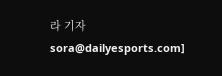라 기자 sora@dailyesports.com]